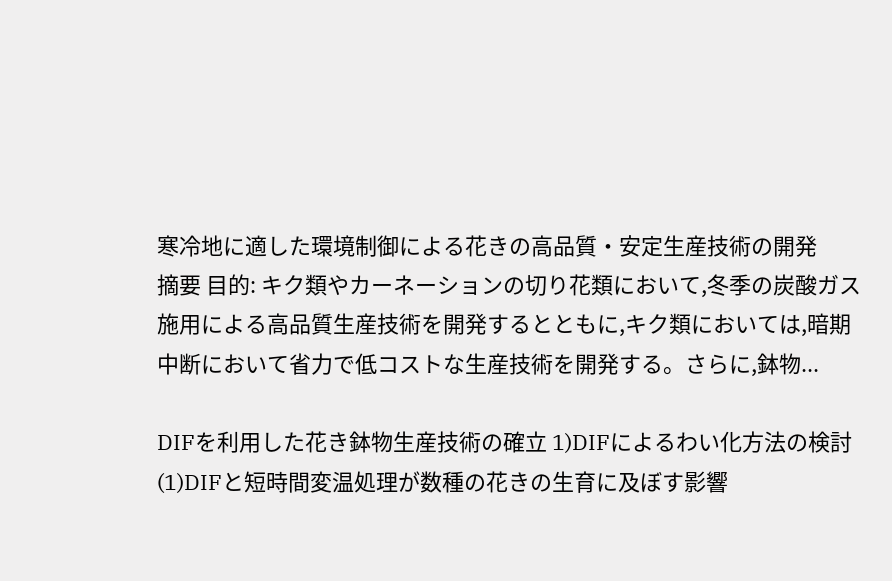寒冷地に適した環境制御による花きの高品質・安定生産技術の開発
摘要 目的: キク類やカーネーションの切り花類において,冬季の炭酸ガス施用による高品質生産技術を開発するとともに,キク類においては,暗期中断において省力で低コストな生産技術を開発する。さらに,鉢物...

DIFを利用した花き鉢物生産技術の確立 1)DIFによるわい化方法の検討 (1)DIFと短時間変温処理が数種の花きの生育に及ぼす影響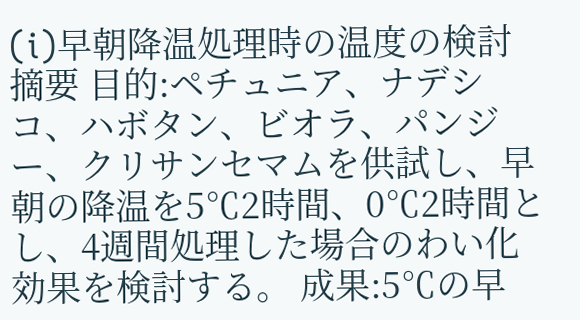(i)早朝降温処理時の温度の検討
摘要 目的:ペチュニア、ナデシコ、ハボタン、ビオラ、パンジー、クリサンセマムを供試し、早朝の降温を5℃2時間、0℃2時間とし、4週間処理した場合のわい化効果を検討する。 成果:5℃の早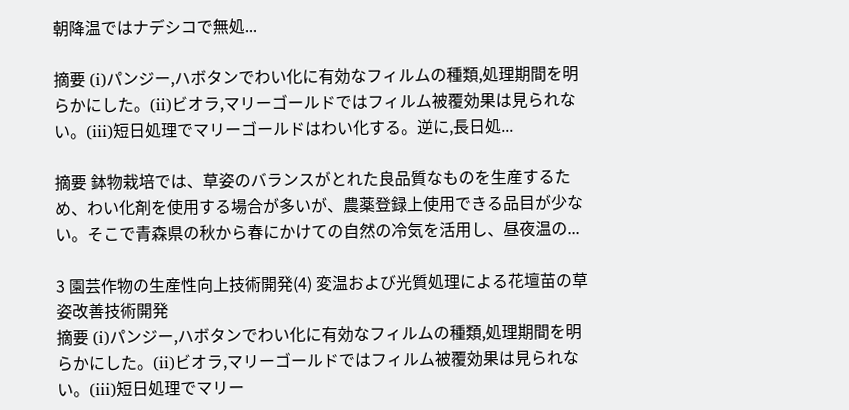朝降温ではナデシコで無処...

摘要 (i)パンジー,ハボタンでわい化に有効なフィルムの種類,処理期間を明らかにした。(ii)ビオラ,マリーゴールドではフィルム被覆効果は見られない。(iii)短日処理でマリーゴールドはわい化する。逆に,長日処...

摘要 鉢物栽培では、草姿のバランスがとれた良品質なものを生産するため、わい化剤を使用する場合が多いが、農薬登録上使用できる品目が少ない。そこで青森県の秋から春にかけての自然の冷気を活用し、昼夜温の...

3 園芸作物の生産性向上技術開発(4) 変温および光質処理による花壇苗の草姿改善技術開発
摘要 (i)パンジー,ハボタンでわい化に有効なフィルムの種類,処理期間を明らかにした。(ii)ビオラ,マリーゴールドではフィルム被覆効果は見られない。(iii)短日処理でマリー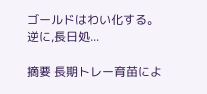ゴールドはわい化する。逆に,長日処...

摘要 長期トレー育苗によ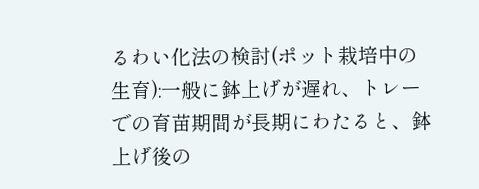るわい化法の検討(ポット栽培中の生育):一般に鉢上げが遅れ、トレーでの育苗期間が長期にわたると、鉢上げ後の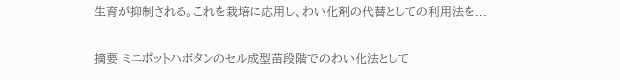生育が抑制される。これを栽培に応用し、わい化剤の代替としての利用法を...

摘要 ミニポットハボタンのセル成型苗段階でのわい化法として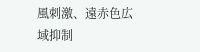風刺激、遠赤色広域抑制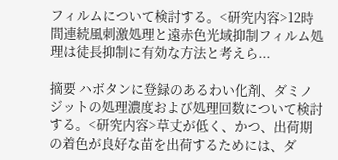フィルムについて検討する。<研究内容>12時間連続風刺激処理と遠赤色光域抑制フィルム処理は徒長抑制に有効な方法と考えら...

摘要 ハボタンに登録のあるわい化剤、ダミノジットの処理濃度および処理回数について検討する。<研究内容>草丈が低く、かつ、出荷期の着色が良好な苗を出荷するためには、ダ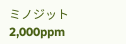ミノジット2,000ppm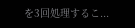を3回処理するこ...